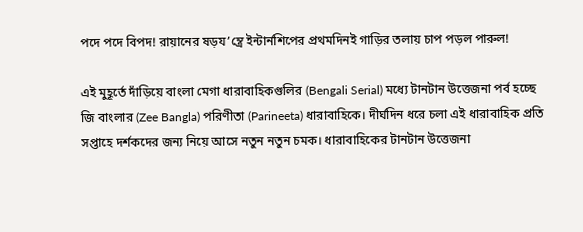পদে পদে বিপদ! রায়ানের ষড়য’ন্ত্রে ইন্টার্নশিপের প্রথমদিনই গাড়ির তলায় চাপ পড়ল পারুল!

এই মুহূর্তে দাঁড়িয়ে বাংলা মেগা ধারাবাহিকগুলির (Bengali Serial) মধ্যে টানটান উত্তেজনা পর্ব হচ্ছে জি বাংলার (Zee Bangla) পরিণীতা (Parineeta) ধারাবাহিকে। দীর্ঘদিন ধরে চলা এই ধারাবাহিক প্রতি সপ্তাহে দর্শকদের জন্য নিয়ে আসে নতুন নতুন চমক। ধারাবাহিকের টানটান উত্তেজনা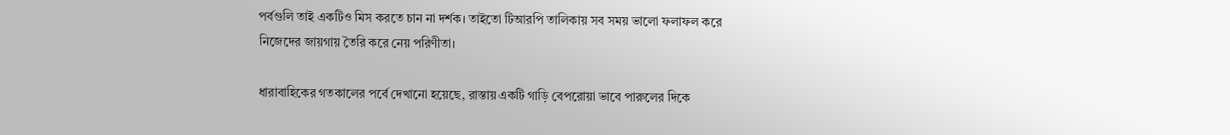পর্বগুলি তাই একটিও মিস করতে চান না দর্শক। তাইতো টিআরপি তালিকায় সব সময় ভালো ফলাফল করে নিজেদের জায়গায় তৈরি করে নেয় পরিণীতা।

ধারাবাহিকের গতকালের পর্বে দেখানো হয়েছে, রাস্তায় একটি গাড়ি বেপরোয়া ভাবে পারুলের দিকে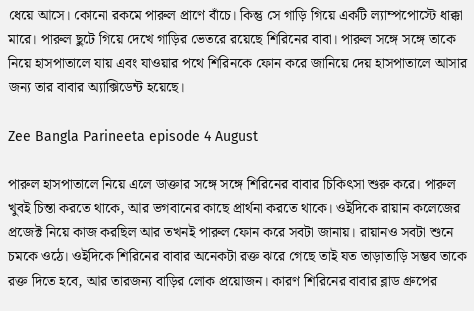ধেয়ে আসে। কোনো রকমে পারুল প্রাণে বাঁচে। কিন্তু সে গাড়ি গিয়ে একটি ল্যাম্পপোস্টে ধাক্কা মারে। পারুল ছুটে গিয়ে দেখে গাড়ির ভেতরে রয়েছে শিরিনের বাবা। পারুল সঙ্গে সঙ্গে তাকে নিয়ে হাসপাতালে যায় এবং যাওয়ার পথে শিরিনকে ফোন করে জানিয়ে দেয় হাসপাতালে আসার জন্য তার বাবার অ্যাক্সিডেন্ট হয়েছে।

Zee Bangla Parineeta episode 4 August

পারুল হাসপাতালে নিয়ে এলে ডাক্তার সঙ্গে সঙ্গে শিরিনের বাবার চিকিৎসা শুরু করে। পারুল খুবই চিন্তা করতে থাকে, আর ভগবানের কাছে প্রার্থনা করতে থাকে। ওইদিকে রায়ান কলেজের প্রজেক্ট নিয়ে কাজ করছিল আর তখনই পারুল ফোন করে সবটা জানায়। রায়ানও সবটা শুনে চমকে ওঠে। ওইদিকে শিরিনের বাবার অনেকটা রক্ত ঝরে গেছে তাই যত তাড়াতাড়ি সম্ভব তাকে রক্ত দিতে হবে, আর তারজন্য বাড়ির লোক প্রয়োজন। কারণ শিরিনের বাবার ব্লাড গ্রুপের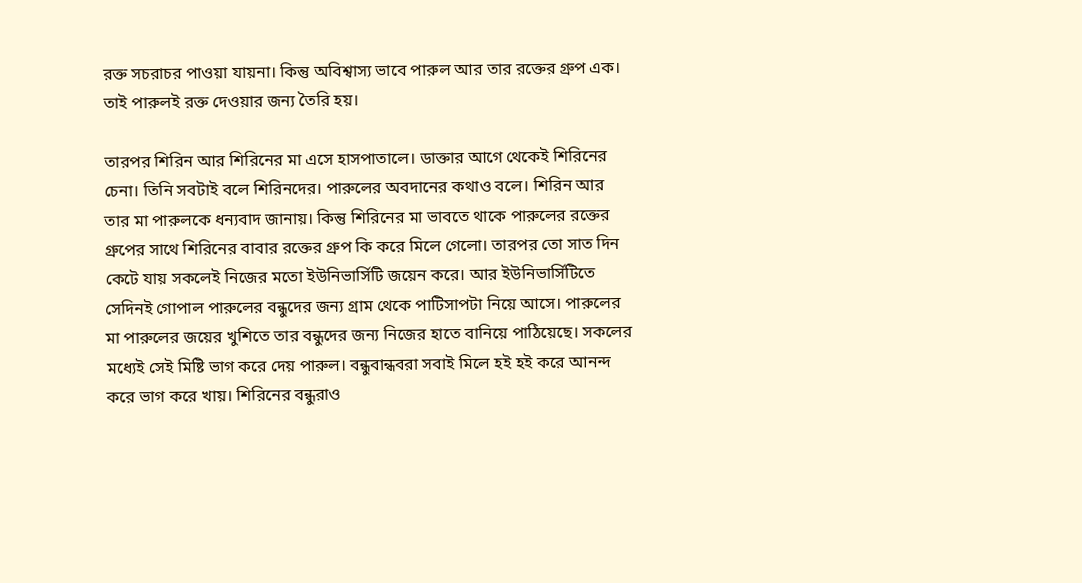রক্ত সচরাচর পাওয়া যায়না। কিন্তু অবিশ্বাস্য ভাবে পারুল আর তার রক্তের গ্রুপ এক। তাই পারুলই রক্ত দেওয়ার জন্য তৈরি হয়।

তারপর শিরিন আর শিরিনের মা এসে হাসপাতালে। ডাক্তার আগে থেকেই শিরিনের চেনা। তিনি সবটাই বলে শিরিনদের। পারুলের অবদানের কথাও বলে। শিরিন আর তার মা পারুলকে ধন্যবাদ জানায়। কিন্তু শিরিনের মা ভাবতে থাকে পারুলের রক্তের গ্রুপের সাথে শিরিনের বাবার রক্তের গ্রুপ কি করে মিলে গেলো। তারপর তো সাত দিন কেটে যায় সকলেই নিজের মতো ইউনিভার্সিটি জয়েন করে। আর ইউনিভার্সিটিতে সেদিনই গোপাল পারুলের বন্ধুদের জন্য গ্রাম থেকে পাটিসাপটা নিয়ে আসে। পারুলের মা পারুলের জয়ের খুশিতে তার বন্ধুদের জন্য নিজের হাতে বানিয়ে পাঠিয়েছে। সকলের মধ্যেই সেই মিষ্টি ভাগ করে দেয় পারুল। বন্ধুবান্ধবরা সবাই মিলে হই হই করে আনন্দ করে ভাগ করে খায়। শিরিনের বন্ধুরাও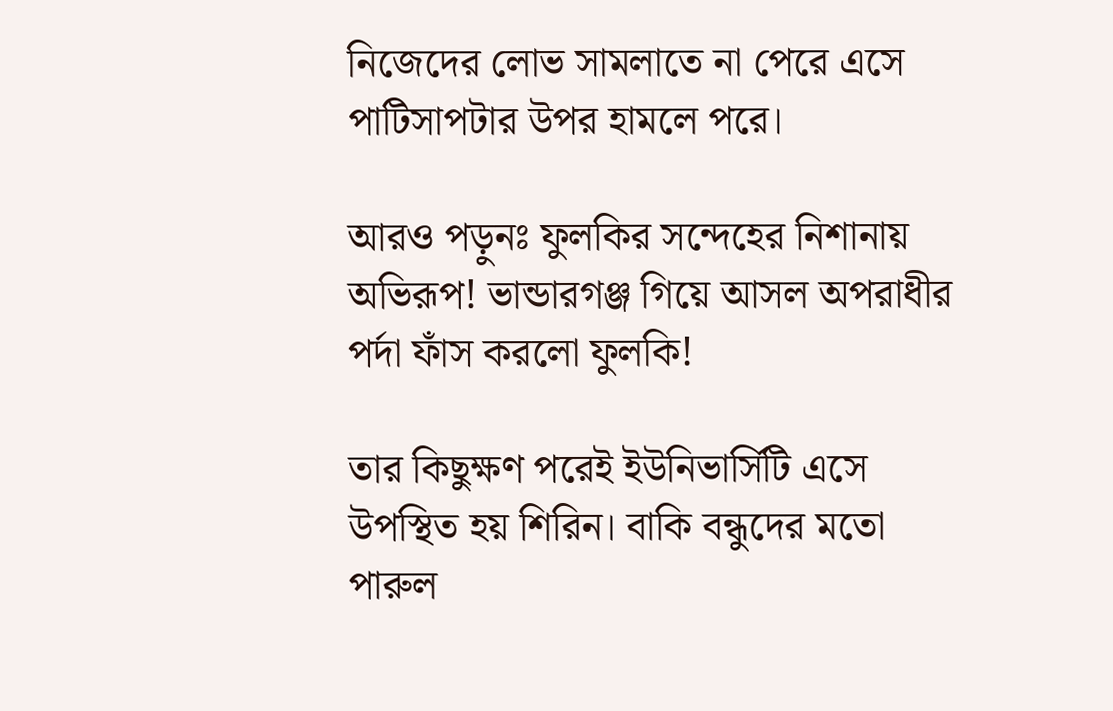নিজেদের লোভ সামলাতে না পেরে এসে পাটিসাপটার উপর হামলে পরে।

আরও পড়ুনঃ ফুলকির সন্দেহের নিশানায় অভিরূপ! ভান্ডারগঞ্জ গিয়ে আসল অপরাধীর পর্দা ফাঁস করলো ফুলকি!

তার কিছুক্ষণ পরেই ইউনিভার্সিটি এসে উপস্থিত হয় শিরিন। বাকি বন্ধুদের মতো পারুল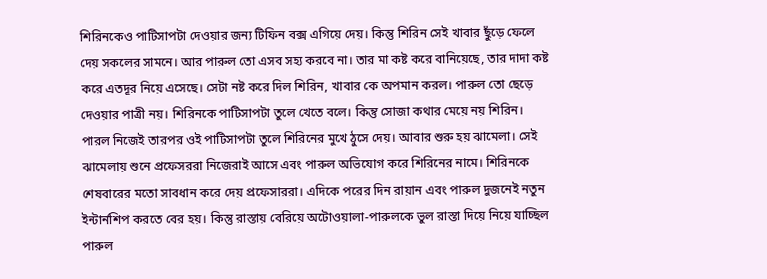শিরিনকেও পাটিসাপটা দেওয়ার জন্য টিফিন বক্স এগিয়ে দেয়। কিন্তু শিরিন সেই খাবার ছুঁড়ে ফেলে দেয় সকলের সামনে। আর পারুল তো এসব সহ্য করবে না। তার মা কষ্ট করে বানিয়েছে, তার দাদা কষ্ট করে এতদূর নিয়ে এসেছে। সেটা নষ্ট করে দিল শিরিন, খাবার কে অপমান করল। পারুল তো ছেড়ে দেওয়ার পাত্রী নয়। শিরিনকে পাটিসাপটা তুলে খেতে বলে। কিন্তু সোজা কথার মেয়ে নয় শিরিন। পারল নিজেই তারপর ওই পাটিসাপটা তুলে শিরিনের মুখে ঠুসে দেয়। আবার শুরু হয় ঝামেলা। সেই ঝামেলায় শুনে প্রফেসররা নিজেরাই আসে এবং পারুল অভিযোগ করে শিরিনের নামে। শিরিনকে শেষবারের মতো সাবধান করে দেয় প্রফেসাররা। এদিকে পরের দিন রায়ান এবং পারুল দুজনেই নতুন ইন্টার্নশিপ করতে বের হয়। কিন্তু রাস্তায় বেরিয়ে অটোওয়ালা-পারুলকে ভুল রাস্তা দিয়ে নিয়ে যাচ্ছিল পারুল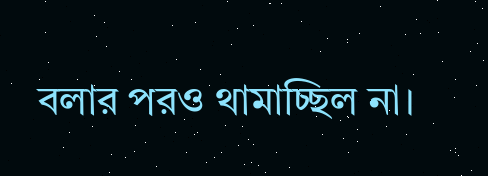বলার পরও থামাচ্ছিল না।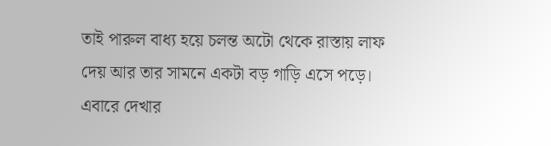তাই পারুল বাধ্য হয়ে চলন্ত অটো থেকে রাস্তায় লাফ দেয় আর তার সামনে একটা বড় গাড়ি এসে পড়ে। এবারে দেখার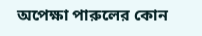অপেক্ষা পারুলের কোন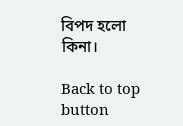বিপদ হলো কিনা।

Back to top button